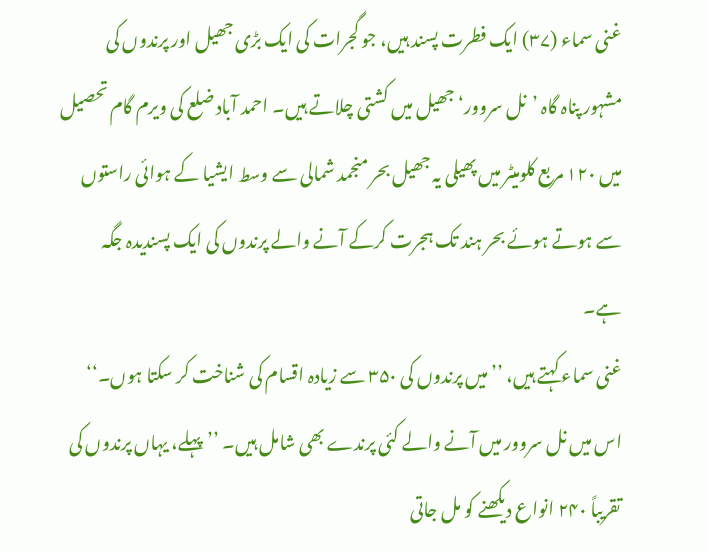غنی سماء (۳۷) ایک فطرت پسند ہیں، جو گجرات کی ایک بڑی جھیل اور پرندوں کی مشہور پناہ گاہ ’نل سروور‘ جھیل میں کشتی چلاتے ہیں۔ احمد آباد ضلع کی ویرم گام تحصیل میں ۱۲۰ مربع کلومیٹر میں پھیلی یہ جھیل بحر منجمد شمالی سے وسط ایشیا کے ہوائی راستوں سے ہوتے ہوئے بحر ہند تک ہجرت کرکے آنے والے پرندوں کی ایک پسندیدہ جگہ ہے۔
غنی سماء کہتے ہیں، ’’میں پرندوں کی ۳۵۰ سے زیادہ اقسام کی شناخت کر سکتا ہوں۔‘‘ اس میں نل سروور میں آنے والے کئی پرندے بھی شامل ہیں۔ ’’پہلے، یہاں پرندوں کی تقریباً ۲۴۰ انواع دیکھنے کو مل جاتی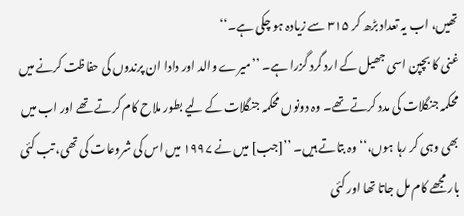تھیں، اب یہ تعداد بڑھ کر ۳۱۵ سے زیادہ ہو چکی ہے۔‘‘
غنی کا بچپن اسی جھیل کے ارد گرد گزرا ہے۔ ’’میرے والد اور دادا ان پرندوں کی حفاظت کرنے میں محکمہ جنگلات کی مدد کرتے تھے۔ وہ دونوں محکمہ جنگلات کے لیے بطور ملاح کام کرتے تھے اور اب میں بھی وہی کر رہا ہوں،‘‘ وہ بتاتے ہیں۔ ’’[جب] میں نے ۱۹۹۷ میں اس کی شروعات کی تھی، تب کئی بار مجھے کام مل جاتا تھا اور کئی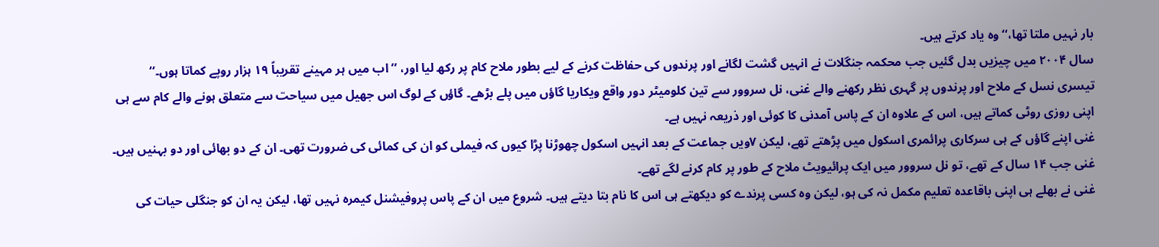بار نہیں ملتا تھا،‘‘ وہ یاد کرتے ہیں۔
سال ۲۰۰۴ میں چیزیں بدل گئیں جب محکمہ جنگلات نے انہیں گشت لگانے اور پرندوں کی حفاظت کرنے کے لیے بطور ملاح کام پر رکھ لیا اور، ’’اب میں ہر مہینے تقریباً ۱۹ ہزار روپے کماتا ہوں۔‘‘
تیسری نسل کے ملاح اور پرندوں پر گہری نظر رکھنے والے غنی، نل سروور سے تین کلومیٹر دور واقع ویکاریا گاؤں میں پلے بڑھے۔ گاؤں کے لوگ اس جھیل میں سیاحت سے متعلق ہونے والے کام سے ہی اپنی روزی روٹی کماتے ہیں، اس کے علاوہ ان کے پاس آمدنی کا کوئی اور ذریعہ نہیں ہے۔
غنی اپنے گاؤں کے ہی سرکاری پرائمری اسکول میں پڑھتے تھے، لیکن ۷ویں جماعت کے بعد انہیں اسکول چھوڑنا پڑا کیوں کہ فیملی کو ان کی کمائی کی ضرورت تھی۔ ان کے دو بھائی اور دو بہنیں ہیں۔ غنی جب ۱۴ سال کے تھے، تو نل سروور میں ایک پرائیویٹ ملاح کے طور پر کام کرنے لگے تھے۔
غنی نے بھلے ہی اپنی باقاعدہ تعلیم مکمل نہ کی ہو، لیکن وہ کسی پرندے کو دیکھتے ہی اس کا نام بتا دیتے ہیں۔ شروع میں ان کے پاس پروفیشنل کیمرہ نہیں تھا، لیکن یہ ان کو جنگلی حیات کی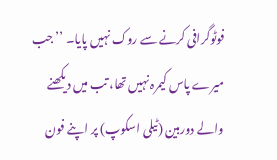فوٹوگرافی کرنے سے روک نہیں پایا۔ ’’جب میرے پاس کیمرہ نہیں تھا، تب میں دیکھنے والے دوربین (ٹیلی اسکوپ) پر اپنے فون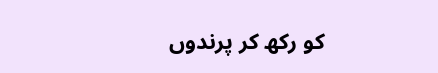کو رکھ کر پرندوں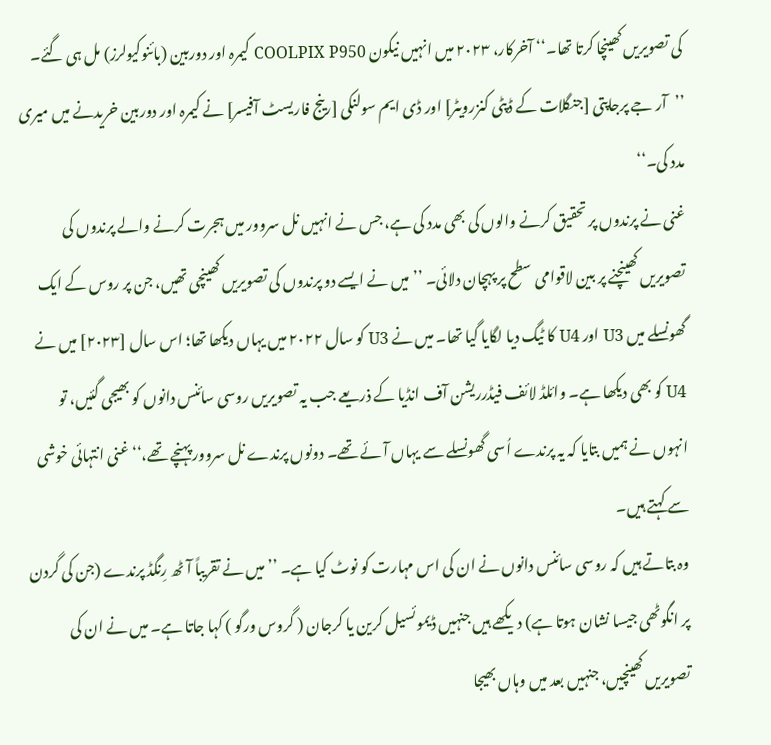کی تصویریں کھینچا کرتا تھا۔‘‘ آخرکار، ۲۰۲۳ میں انہیں نیکون COOLPIX P950 کیمرہ اور دوربین (بائنوکیولرز) مل ہی گئے۔ ’’آر جے پرجاپتی [جنگلات کے ڈپٹی کنزرویٹر] اور ڈی ایم سولنکی [رینج فاریسٹ آفیسر] نے کیمرہ اور دوربین خریدنے میں میری مدد کی۔‘‘
غنی نے پرندوں پر تحقیق کرنے والوں کی بھی مدد کی ہے، جس نے انہیں نل سروور میں ہجرت کرنے والے پرندوں کی تصویریں کھینچنے پر بین لاقوامی سطح پر پہچان دلائی۔ ’’میں نے ایسے دو پرندوں کی تصویریں کھینچی تھیں، جن پر روس کے ایک گھونسلے میں U3 اور U4 کا ٹیگ دیا لگایا گیا تھا۔ میں نے U3 کو سال ۲۰۲۲ میں یہاں دیکھا تھا؛ اس سال [۲۰۲۳] میں نے U4 کو بھی دیکھا ہے۔ وائلڈ لائف فیڈرریشن آف انڈیا کے ذریعے جب یہ تصویریں روسی سائنس دانوں کو بھیجی گئیں، تو انہوں نے ہمیں بتایا کہ یہ پرندے اُسی گھونسلے سے یہاں آئے تھے۔ دونوں پرندے نل سروور پہنچے تھے،‘‘ غنی انتہائی خوشی سے کہتے ہیں۔
وہ بتاتے ہیں کہ روسی سائنس دانوں نے ان کی اس مہارت کو نوٹ کیا ہے۔ ’’میں نے تقریباً آٹھ رِنگڈ پرندے (جن کی گردن پر انگوٹھی جیسا نشان ہوتا ہے) دیکھے ہیں جنہیں ڈیموئسیل کرین یا کرجان ( گروس ورگو ) کہا جاتا ہے۔ میں نے ان کی تصویریں کھینچیں، جنہیں بعد میں وہاں بھیجا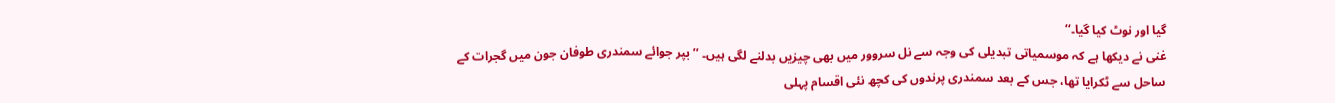گیا اور نوٹ کیا گیا۔‘‘
غنی نے دیکھا ہے کہ موسمیاتی تبدیلی کی وجہ سے نل سروور میں بھی چیزیں بدلنے لگی ہیں۔ ’’بپر جوائے سمندری طوفان جون میں گجرات کے ساحل سے ٹکرایا تھا، جس کے بعد سمندری پرندوں کی کچھ نئی اقسام پہلی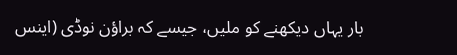بار یہاں دیکھنے کو ملیں، جیسے کہ براؤن نوڈی (اینس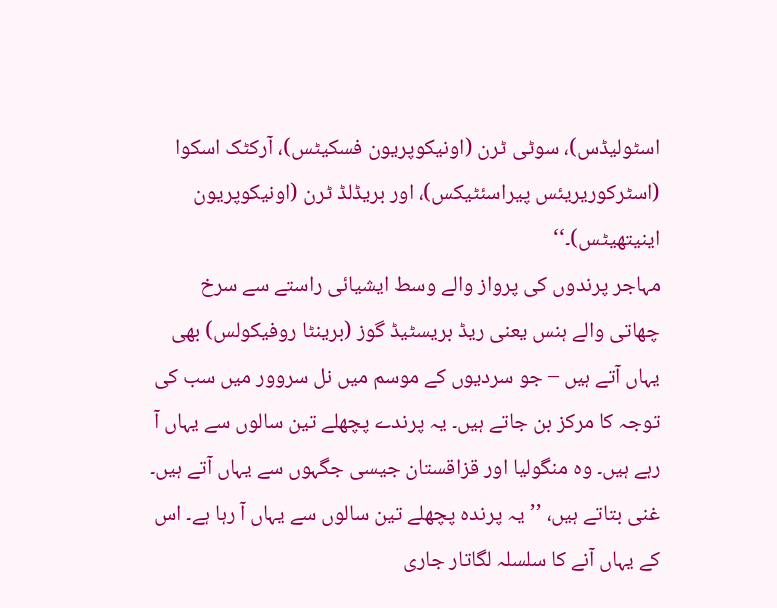اسٹولیڈس)، سوٹی ٹرن (اونیکوپریون فسکیٹس)، آرکٹک اسکوا (اسٹرکوریریئس پیراسئٹیکس)، اور بریڈلڈ ٹرن (اونیکوپریون اینیتھیٹس)۔‘‘
مہاجر پرندوں کی پرواز والے وسط ایشیائی راستے سے سرخ چھاتی والے ہنس یعنی ریڈ بریسٹیڈ گوز (برینٹا روفیکولس) بھی یہاں آتے ہیں – جو سردیوں کے موسم میں نل سروور میں سب کی توجہ کا مرکز بن جاتے ہیں۔ یہ پرندے پچھلے تین سالوں سے یہاں آ رہے ہیں۔ وہ منگولیا اور قزاقستان جیسی جگہوں سے یہاں آتے ہیں۔ غنی بتاتے ہیں، ’’یہ پرندہ پچھلے تین سالوں سے یہاں آ رہا ہے۔ اس کے یہاں آنے کا سلسلہ لگاتار جاری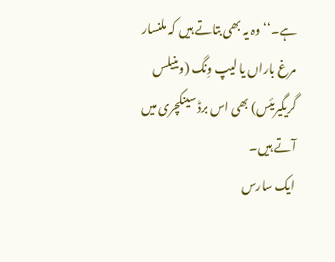ہے۔‘‘ وہ یہ بھی بتاتے ہیں کہ ملنسار مرغ باراں یا لیپ وِنگ (وینیلس گریگیریئس) بھی اس برڈ سینکچری میں آتے ہیں۔
ایک سارس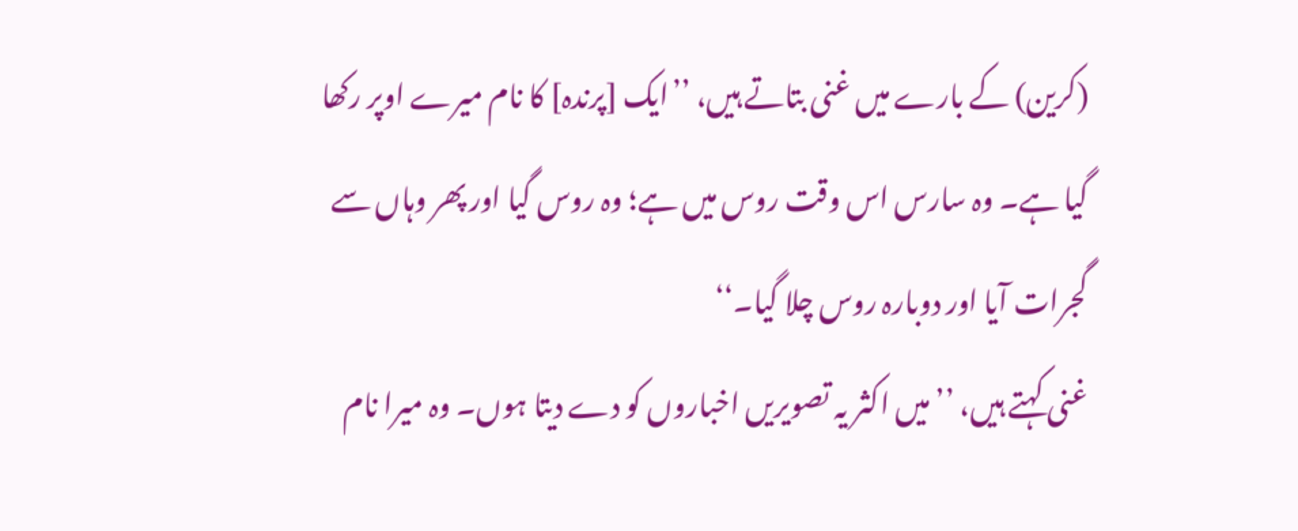(کرین) کے بارے میں غنی بتاتے ہیں، ’’ایک [پرندہ] کا نام میرے اوپر رکھا گیا ہے۔ وہ سارس اس وقت روس میں ہے؛ وہ روس گیا اور پھر وہاں سے گجرات آیا اور دوبارہ روس چلا گیا۔‘‘
غنی کہتے ہیں، ’’میں اکثر یہ تصویریں اخباروں کو دے دیتا ہوں۔ وہ میرا نام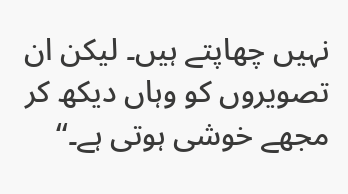نہیں چھاپتے ہیں۔ لیکن ان تصویروں کو وہاں دیکھ کر مجھے خوشی ہوتی ہے۔‘‘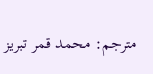مترجم: محمد قمر تبریز